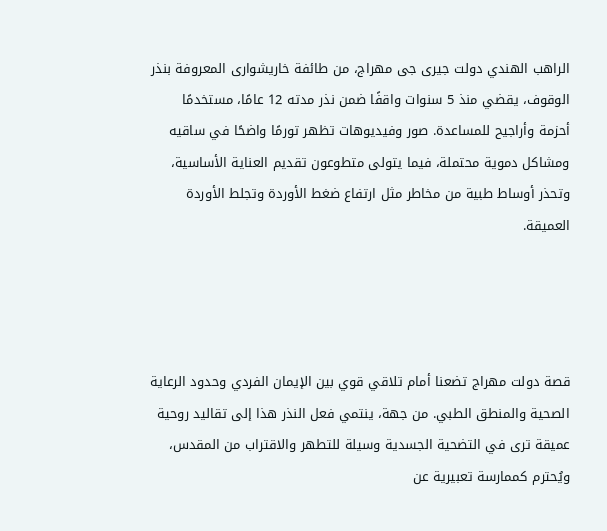الراهب الهندي دولت جيرى جى مهراج، من طائفة خاريشوارى المعروفة بنذر الوقوف، يقضي منذ 5 سنوات واقفًا ضمن نذر مدته 12 عامًا، مستخدمًا أحزمة وأراجيح للمساعدة. صور وفيديوهات تظهر تورمًا واضحًا في ساقيه ومشاكل دموية محتملة، فيما يتولى متطوعون تقديم العناية الأساسية، وتحذر أوساط طبية من مخاطر مثل ارتفاع ضغط الأوردة وتجلط الأوردة العميقة.




قصة دولت مهراج تضعنا أمام تلاقي قوي بين الإيمان الفردي وحدود الرعاية الصحية والمنطق الطبي. من جهة، ينتمي فعل النذر هذا إلى تقاليد روحية عميقة ترى في التضحية الجسدية وسيلة للتطهر والاقتراب من المقدس، ويُحترم كممارسة تعبيرية عن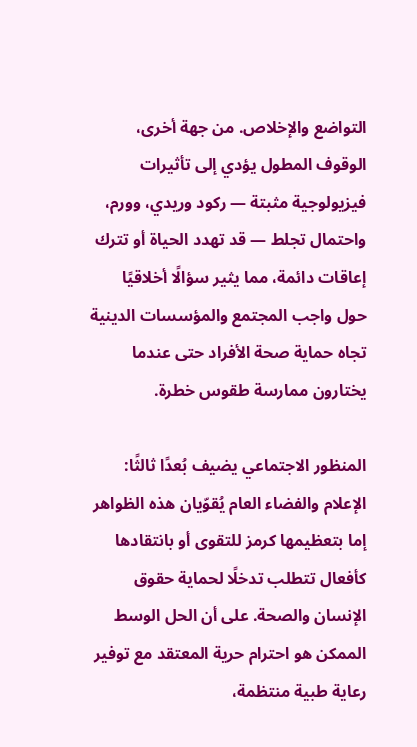التواضع والإخلاص. من جهة أخرى، الوقوف المطول يؤدي إلى تأثيرات فيزيولوجية مثبتة — ركود وريدي، وورم، واحتمال تجلط — قد تهدد الحياة أو تترك إعاقات دائمة، مما يثير سؤالًا أخلاقيًا حول واجب المجتمع والمؤسسات الدينية تجاه حماية صحة الأفراد حتى عندما يختارون ممارسة طقوس خطرة.

المنظور الاجتماعي يضيف بُعدًا ثالثًا: الإعلام والفضاء العام يُقوّيان هذه الظواهر إما بتعظيمها كرمز للتقوى أو بانتقادها كأفعال تتطلب تدخلًا لحماية حقوق الإنسان والصحة. على أن الحل الوسط الممكن هو احترام حرية المعتقد مع توفير رعاية طبية منتظمة،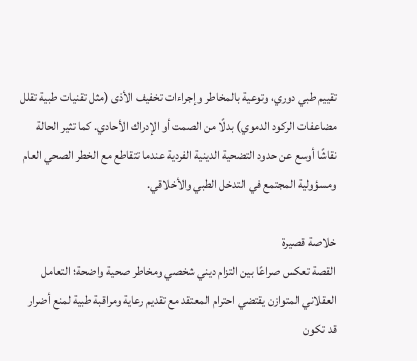تقييم طبي دوري، وتوعية بالمخاطر وإجراءات تخفيف الأذى (مثل تقنيات طبية تقلل مضاعفات الركود الدموي) بدلًا من الصمت أو الإدراك الأحادي. كما تثير الحالة نقاشًا أوسع عن حدود التضحية الدينية الفردية عندما تتقاطع مع الخطر الصحي العام ومسؤولية المجتمع في التدخل الطبي والأخلاقي.

خلاصة قصيرة
القصة تعكس صراعًا بين التزام ديني شخصي ومخاطر صحية واضحة؛ التعامل العقلاني المتوازن يقتضي احترام المعتقد مع تقديم رعاية ومراقبة طبية لمنع أضرار قد تكون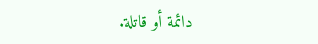دائمة أو قاتلة.